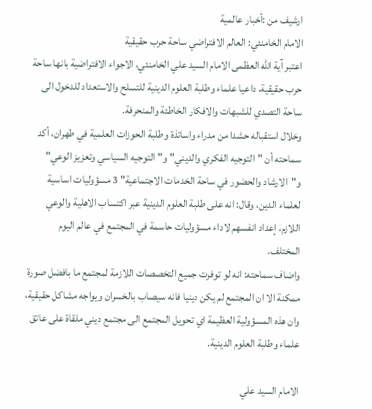ارشيف من :أخبار عالمية
الامام الخامنئي: العالم الافتراضي ساحة حرب حقيقية
اعتبر آية الله العظمى الامام السيد علي الخامنئي، الاجواء الافتراضية بانها ساحة حرب حقيقية، داعيا علماء وطلبة العلوم الدينية للتسلح والاستعداد للدخول الى ساحة التصدي للشبهات والافكار الخاطئة والمنحرفة.
وخلال استقباله حشدا من مدراء واساتذة وطلبة الحوزات العلمية في طهران، أكد سماحته أن "التوجيه الفكري والديني" و"التوجيه السياسي وتعزيز الوعي" و"الارشاد والحضور في ساحة الخدمات الاجتماعية" 3 مسؤوليات اساسية لعلماء الدين، وقال: انه على طلبة العلوم الدينية عبر اكتساب الاهلية والوعي اللازم، إعداد انفسهم لاداء مسؤوليات حاسمة في المجتمع في عالم اليوم المختلف.
واضاف سماحته: انه لو توفرت جميع التخصصات اللازمة لمجتمع ما بافضل صورة ممكنة الا ان المجتمع لم يكن دينيا فانه سيصاب بالخسران ويواجه مشاكل حقيقية، وان هذه المسؤولية العظيمة اي تحويل المجتمع الى مجتمع ديني ملقاة على عاتق علماء وطلبة العلوم الدينية.

الامام السيد علي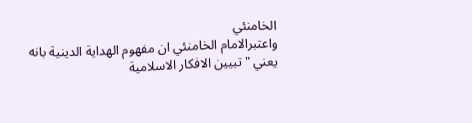الخامنئي
واعتبرالامام الخامنئي ان مفهوم الهداية الدينية بانه يعني "تبيين الافكار الاسلامية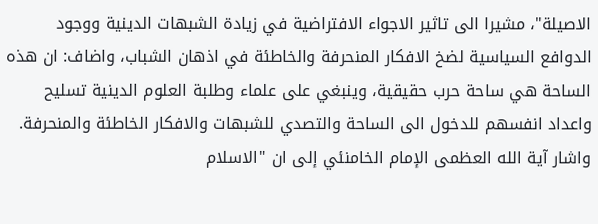الاصيلة"، مشيرا الى تاثير الاجواء الافتراضية في زيادة الشبهات الدينية ووجود الدوافع السياسية لضخ الافكار المنحرفة والخاطئة في اذهان الشباب، واضاف: ان هذه الساحة هي ساحة حرب حقيقية، وينبغي على علماء وطلبة العلوم الدينية تسليح واعداد انفسهم للدخول الى الساحة والتصدي للشبهات والافكار الخاطئة والمنحرفة.
واشار آية الله العظمى الإمام الخامنئي إلى ان "الاسلام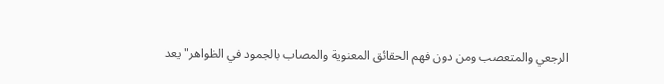الرجعي والمتعصب ومن دون فهم الحقائق المعنوية والمصاب بالجمود في الظواهر" يعد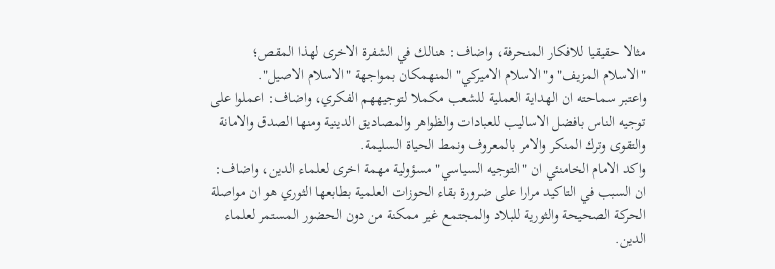مثالا حقيقيا للافكار المنحرفة، واضاف: هنالك في الشفرة الاخرى لهذا المقص؛ "الاسلام المزيف" و"الاسلام الاميركي" المنهمكان بمواجهة "الاسلام الاصيل".
واعتبر سماحته ان الهداية العملية للشعب مكملا لتوجيههم الفكري، واضاف: اعملوا على توجيه الناس بافضل الاساليب للعبادات والظواهر والمصاديق الدينية ومنها الصدق والامانة والتقوى وترك المنكر والامر بالمعروف ونمط الحياة السليمة.
واكد الامام الخامنئي ان "التوجيه السياسي" مسؤولية مهمة اخرى لعلماء الدين، واضاف: ان السبب في التاكيد مرارا على ضرورة بقاء الحوزات العلمية بطابعها الثوري هو ان مواصلة الحركة الصحيحة والثورية للبلاد والمجتمع غير ممكنة من دون الحضور المستمر لعلماء الدين.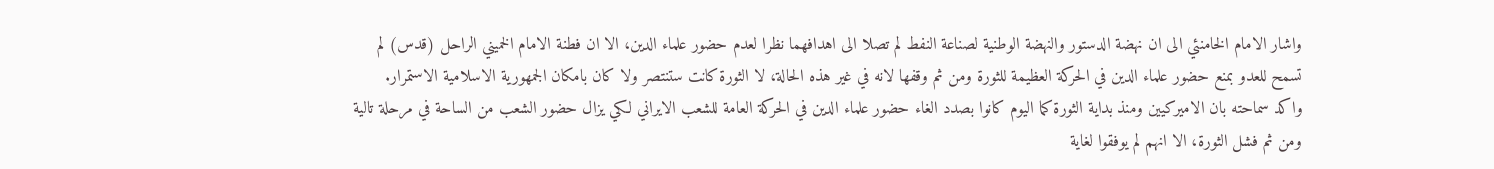واشار الامام الخامنئي الى ان نهضة الدستور والنهضة الوطنية لصناعة النفط لم تصلا الى اهدافهما نظرا لعدم حضور علماء الدين، الا ان فطنة الامام الخميني الراحل (قدس) لم تسمح للعدو بمنع حضور علماء الدين في الحركة العظيمة للثورة ومن ثم وقفها لانه في غير هذه الحالة، لا الثورة كانت ستنتصر ولا كان بامكان الجمهورية الاسلامية الاستمرار.
واكد سماحته بان الاميركيين ومنذ بداية الثورة كما اليوم كانوا بصدد الغاء حضور علماء الدين في الحركة العامة للشعب الايراني لكي يزال حضور الشعب من الساحة في مرحلة تالية ومن ثم فشل الثورة، الا انهم لم يوفقوا لغاية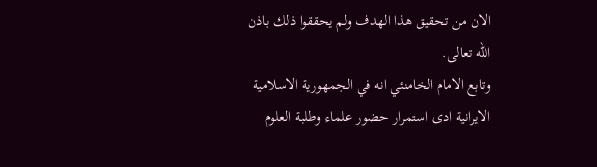الان من تحقيق هذا الهدف ولم يحققوا ذلك باذن الله تعالى.
وتابع الامام الخامنئي انه في الجمهورية الاسلامية الايرانية ادى استمرار حضور علماء وطلبة العلوم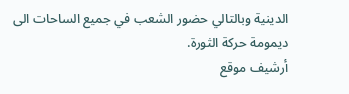الدينية وبالتالي حضور الشعب في جميع الساحات الى ديمومة حركة الثورة.
أرشيف موقع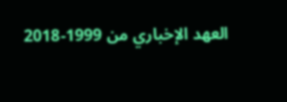العهد الإخباري من 1999-2018